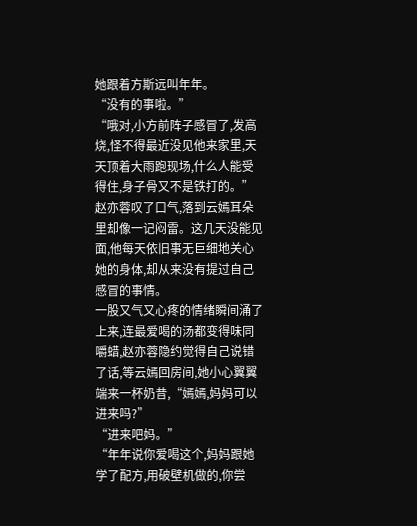她跟着方斯远叫年年。
“没有的事啦。”
“哦对,小方前阵子感冒了,发高烧,怪不得最近没见他来家里,天天顶着大雨跑现场,什么人能受得住,身子骨又不是铁打的。”
赵亦蓉叹了口气,落到云嫣耳朵里却像一记闷雷。这几天没能见面,他每天依旧事无巨细地关心她的身体,却从来没有提过自己感冒的事情。
一股又气又心疼的情绪瞬间涌了上来,连最爱喝的汤都变得味同嚼蜡,赵亦蓉隐约觉得自己说错了话,等云嫣回房间,她小心翼翼端来一杯奶昔,“嫣嫣,妈妈可以进来吗?”
“进来吧妈。”
“年年说你爱喝这个,妈妈跟她学了配方,用破壁机做的,你尝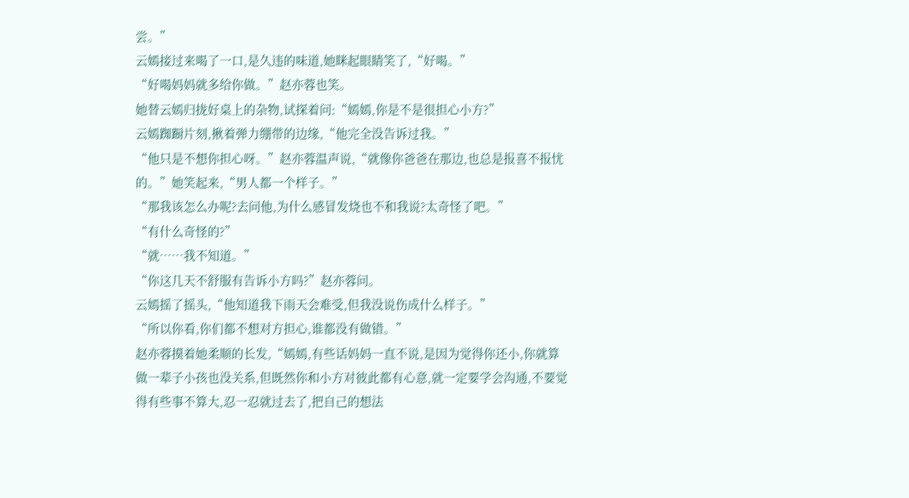尝。”
云嫣接过来喝了一口,是久违的味道,她眯起眼睛笑了,“好喝。”
“好喝妈妈就多给你做。”赵亦蓉也笑。
她替云嫣归拢好桌上的杂物,试探着问:“嫣嫣,你是不是很担心小方?”
云嫣踟蹰片刻,揪着弹力绷带的边缘,“他完全没告诉过我。”
“他只是不想你担心呀。”赵亦蓉温声说,“就像你爸爸在那边,也总是报喜不报忧的。”她笑起来,“男人都一个样子。”
“那我该怎么办呢?去问他,为什么感冒发烧也不和我说?太奇怪了吧。”
“有什么奇怪的?”
“就……我不知道。”
“你这几天不舒服有告诉小方吗?”赵亦蓉问。
云嫣摇了摇头,“他知道我下雨天会难受,但我没说伤成什么样子。”
“所以你看,你们都不想对方担心,谁都没有做错。”
赵亦蓉摸着她柔顺的长发,“嫣嫣,有些话妈妈一直不说,是因为觉得你还小,你就算做一辈子小孩也没关系,但既然你和小方对彼此都有心意,就一定要学会沟通,不要觉得有些事不算大,忍一忍就过去了,把自己的想法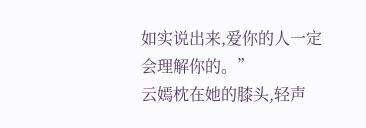如实说出来,爱你的人一定会理解你的。”
云嫣枕在她的膝头,轻声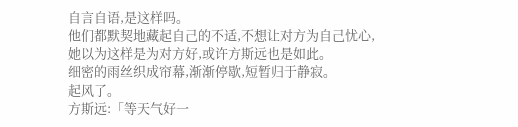自言自语,是这样吗。
他们都默契地藏起自己的不适,不想让对方为自己忧心,她以为这样是为对方好,或许方斯远也是如此。
细密的雨丝织成帘幕,渐渐停歇,短暂归于静寂。
起风了。
方斯远:「等天气好一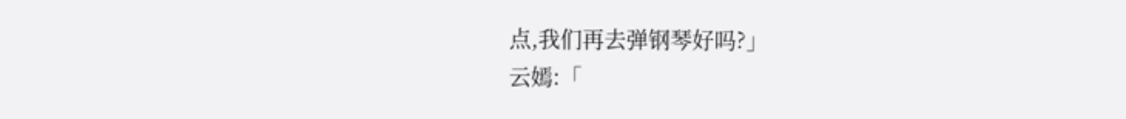点,我们再去弹钢琴好吗?」
云嫣:「